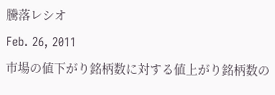騰落レシオ
Feb. 26, 2011
市場の値下がり銘柄数に対する値上がり銘柄数の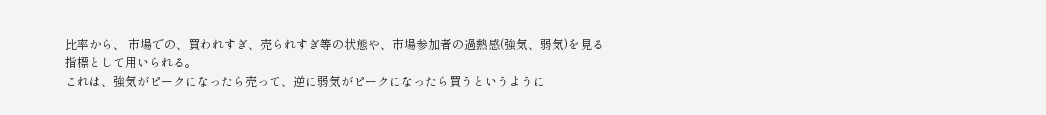比率から、 市場での、買われすぎ、売られすぎ等の状態や、市場参加者の過熱感(強気、弱気)を見る指標として用いられる。
これは、強気がピークになったら売って、逆に弱気がピークになったら買うというように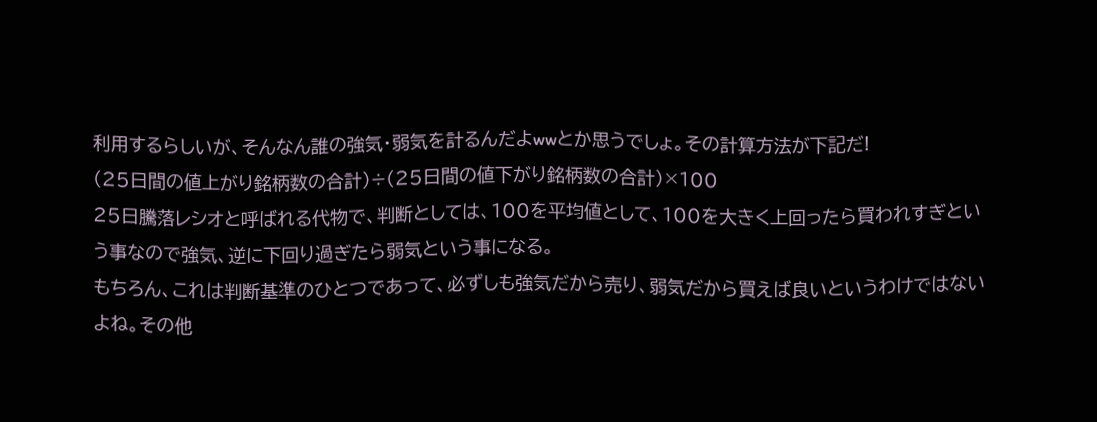利用するらしいが、そんなん誰の強気・弱気を計るんだよwwとか思うでしょ。その計算方法が下記だ!
(25日間の値上がり銘柄数の合計)÷(25日間の値下がり銘柄数の合計)×100
25日騰落レシオと呼ばれる代物で、判断としては、100を平均値として、100を大きく上回ったら買われすぎという事なので強気、逆に下回り過ぎたら弱気という事になる。
もちろん、これは判断基準のひとつであって、必ずしも強気だから売り、弱気だから買えば良いというわけではないよね。その他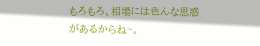もろもろ、相場には色んな思惑があるからね~。